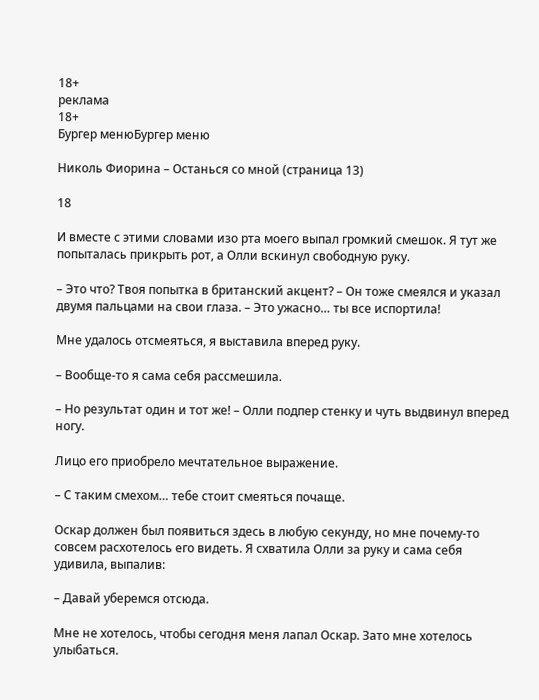18+
реклама
18+
Бургер менюБургер меню

Николь Фиорина – Останься со мной (страница 13)

18

И вместе с этими словами изо рта моего выпал громкий смешок. Я тут же попыталась прикрыть рот, а Олли вскинул свободную руку.

– Это что? Твоя попытка в британский акцент? – Он тоже смеялся и указал двумя пальцами на свои глаза. – Это ужасно… ты все испортила!

Мне удалось отсмеяться, я выставила вперед руку.

– Вообще-то я сама себя рассмешила.

– Но результат один и тот же! – Олли подпер стенку и чуть выдвинул вперед ногу.

Лицо его приобрело мечтательное выражение.

– С таким смехом… тебе стоит смеяться почаще.

Оскар должен был появиться здесь в любую секунду, но мне почему-то совсем расхотелось его видеть. Я схватила Олли за руку и сама себя удивила, выпалив:

– Давай уберемся отсюда.

Мне не хотелось, чтобы сегодня меня лапал Оскар. Зато мне хотелось улыбаться.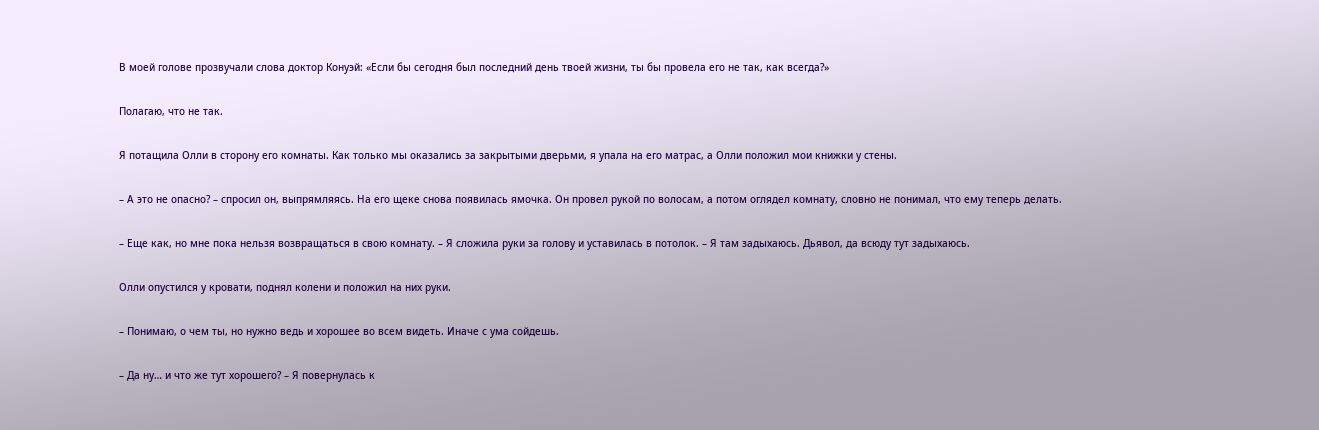В моей голове прозвучали слова доктор Конуэй: «Если бы сегодня был последний день твоей жизни, ты бы провела его не так, как всегда?»

Полагаю, что не так.

Я потащила Олли в сторону его комнаты. Как только мы оказались за закрытыми дверьми, я упала на его матрас, а Олли положил мои книжки у стены.

– А это не опасно? – спросил он, выпрямляясь. На его щеке снова появилась ямочка. Он провел рукой по волосам, а потом оглядел комнату, словно не понимал, что ему теперь делать.

– Еще как, но мне пока нельзя возвращаться в свою комнату. – Я сложила руки за голову и уставилась в потолок. – Я там задыхаюсь. Дьявол, да всюду тут задыхаюсь.

Олли опустился у кровати, поднял колени и положил на них руки.

– Понимаю, о чем ты, но нужно ведь и хорошее во всем видеть. Иначе с ума сойдешь.

– Да ну… и что же тут хорошего? – Я повернулась к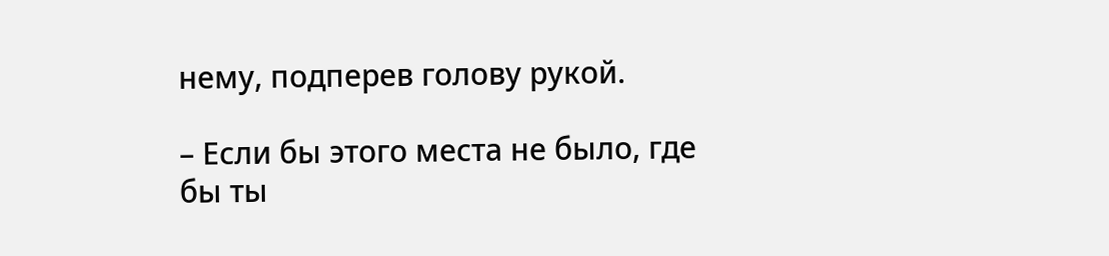нему, подперев голову рукой.

– Если бы этого места не было, где бы ты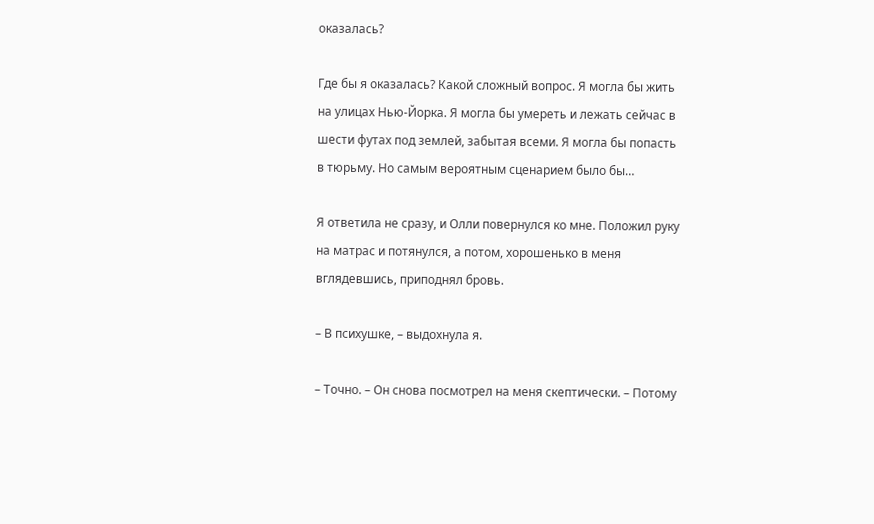оказалась?

Где бы я оказалась? Какой сложный вопрос. Я могла бы жить на улицах Нью-Йорка. Я могла бы умереть и лежать сейчас в шести футах под землей, забытая всеми. Я могла бы попасть в тюрьму. Но самым вероятным сценарием было бы…

Я ответила не сразу, и Олли повернулся ко мне. Положил руку на матрас и потянулся, а потом, хорошенько в меня вглядевшись, приподнял бровь.

– В психушке, – выдохнула я.

– Точно. – Он снова посмотрел на меня скептически. – Потому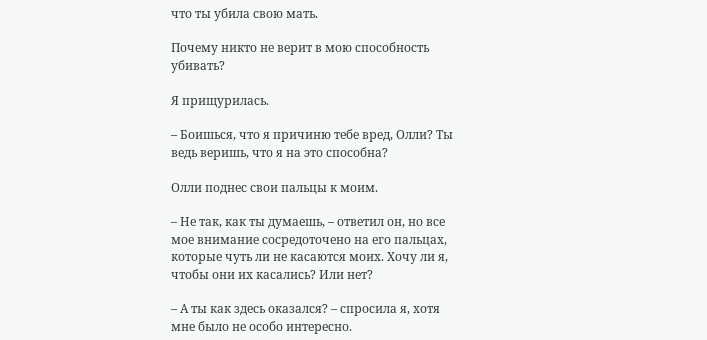что ты убила свою мать.

Почему никто не верит в мою способность убивать?

Я прищурилась.

– Боишься, что я причиню тебе вред, Олли? Ты ведь веришь, что я на это способна?

Олли поднес свои пальцы к моим.

– Не так, как ты думаешь, – ответил он, но все мое внимание сосредоточено на его пальцах, которые чуть ли не касаются моих. Хочу ли я, чтобы они их касались? Или нет?

– А ты как здесь оказался? – спросила я, хотя мне было не особо интересно.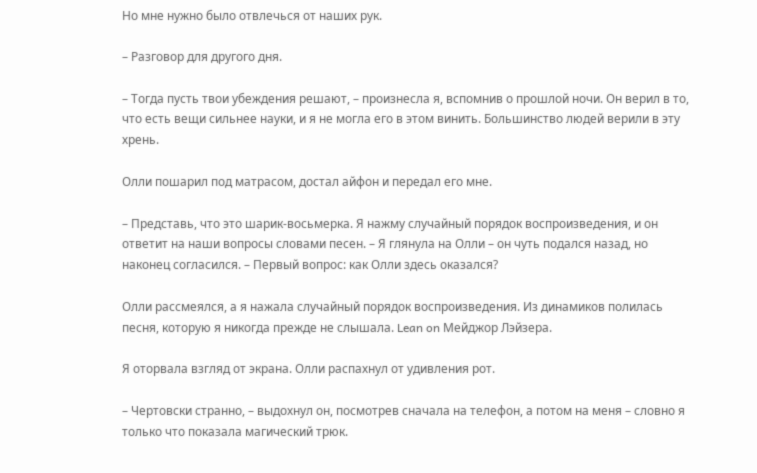Но мне нужно было отвлечься от наших рук.

– Разговор для другого дня.

– Тогда пусть твои убеждения решают, – произнесла я, вспомнив о прошлой ночи. Он верил в то, что есть вещи сильнее науки, и я не могла его в этом винить. Большинство людей верили в эту хрень.

Олли пошарил под матрасом, достал айфон и передал его мне.

– Представь, что это шарик-восьмерка. Я нажму случайный порядок воспроизведения, и он ответит на наши вопросы словами песен. – Я глянула на Олли – он чуть подался назад, но наконец согласился. – Первый вопрос: как Олли здесь оказался?

Олли рассмеялся, а я нажала случайный порядок воспроизведения. Из динамиков полилась песня, которую я никогда прежде не слышала. Lean on Мейджор Лэйзера.

Я оторвала взгляд от экрана. Олли распахнул от удивления рот.

– Чертовски странно, – выдохнул он, посмотрев сначала на телефон, а потом на меня – словно я только что показала магический трюк.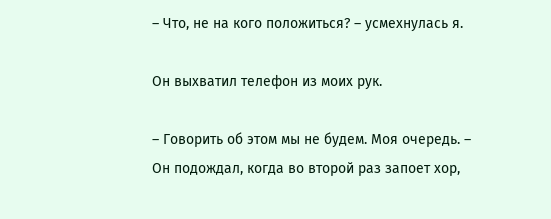– Что, не на кого положиться? – усмехнулась я.

Он выхватил телефон из моих рук.

– Говорить об этом мы не будем. Моя очередь. – Он подождал, когда во второй раз запоет хор,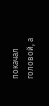покачал головой, а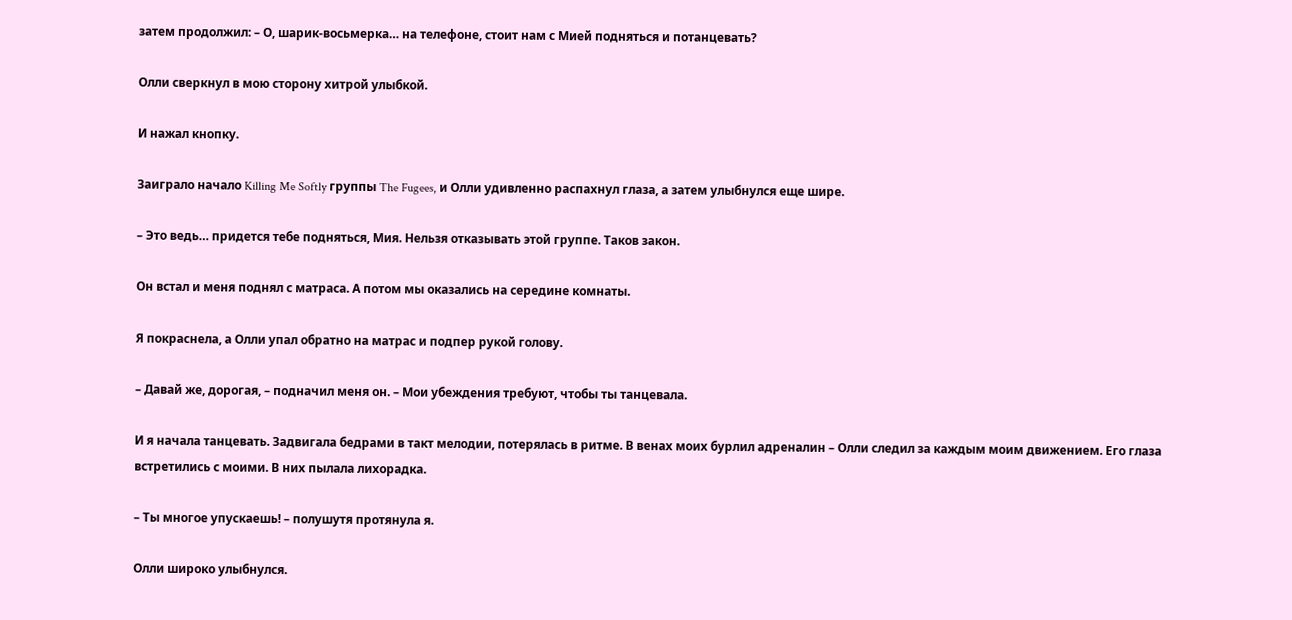затем продолжил: – О, шарик-восьмерка… на телефоне, стоит нам с Мией подняться и потанцевать?

Олли сверкнул в мою сторону хитрой улыбкой.

И нажал кнопку.

Заиграло начало Killing Me Softly группы The Fugees, и Олли удивленно распахнул глаза, а затем улыбнулся еще шире.

– Это ведь… придется тебе подняться, Мия. Нельзя отказывать этой группе. Таков закон.

Он встал и меня поднял с матраса. А потом мы оказались на середине комнаты.

Я покраснела, а Олли упал обратно на матрас и подпер рукой голову.

– Давай же, дорогая, – подначил меня он. – Мои убеждения требуют, чтобы ты танцевала.

И я начала танцевать. Задвигала бедрами в такт мелодии, потерялась в ритме. В венах моих бурлил адреналин – Олли следил за каждым моим движением. Его глаза встретились с моими. В них пылала лихорадка.

– Ты многое упускаешь! – полушутя протянула я.

Олли широко улыбнулся.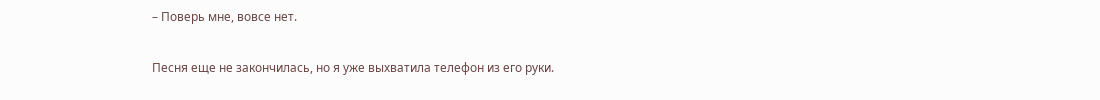– Поверь мне, вовсе нет.

Песня еще не закончилась, но я уже выхватила телефон из его руки.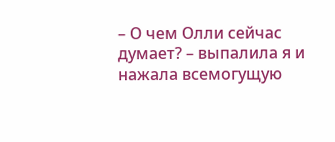– О чем Олли сейчас думает? – выпалила я и нажала всемогущую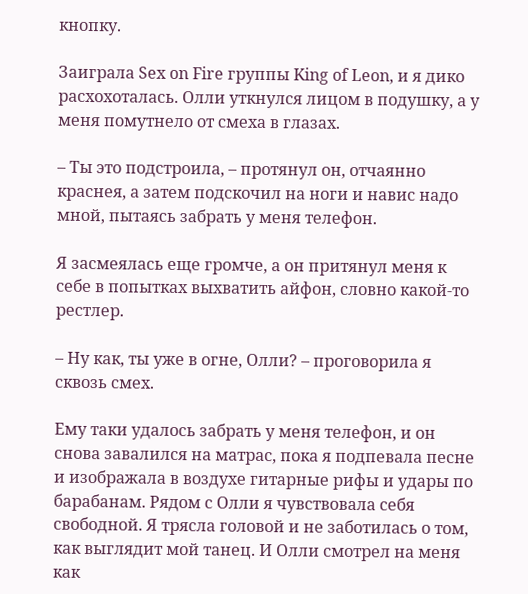кнопку.

Заиграла Sex on Fire группы King of Leon, и я дико расхохоталась. Олли уткнулся лицом в подушку, а у меня помутнело от смеха в глазах.

– Ты это подстроила, – протянул он, отчаянно краснея, а затем подскочил на ноги и навис надо мной, пытаясь забрать у меня телефон.

Я засмеялась еще громче, а он притянул меня к себе в попытках выхватить айфон, словно какой-то рестлер.

– Ну как, ты уже в огне, Олли? – проговорила я сквозь смех.

Ему таки удалось забрать у меня телефон, и он снова завалился на матрас, пока я подпевала песне и изображала в воздухе гитарные рифы и удары по барабанам. Рядом с Олли я чувствовала себя свободной. Я трясла головой и не заботилась о том, как выглядит мой танец. И Олли смотрел на меня как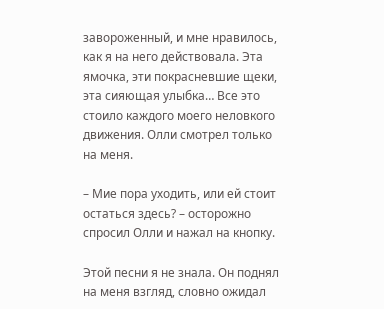завороженный, и мне нравилось, как я на него действовала. Эта ямочка, эти покрасневшие щеки, эта сияющая улыбка… Все это стоило каждого моего неловкого движения. Олли смотрел только на меня.

– Мие пора уходить, или ей стоит остаться здесь? – осторожно спросил Олли и нажал на кнопку.

Этой песни я не знала. Он поднял на меня взгляд, словно ожидал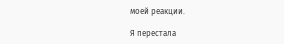моей реакции.

Я перестала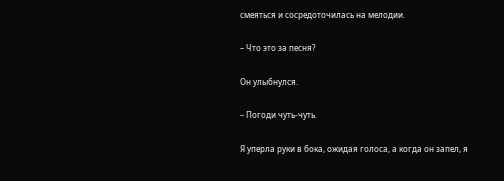смеяться и сосредоточилась на мелодии.

– Что это за песня?

Он улыбнулся.

– Погоди чуть-чуть.

Я уперла руки в бока, ожидая голоса, а когда он запел, я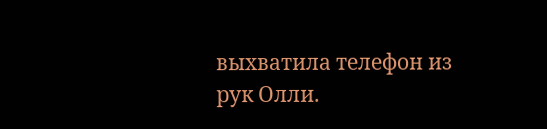выхватила телефон из рук Олли.